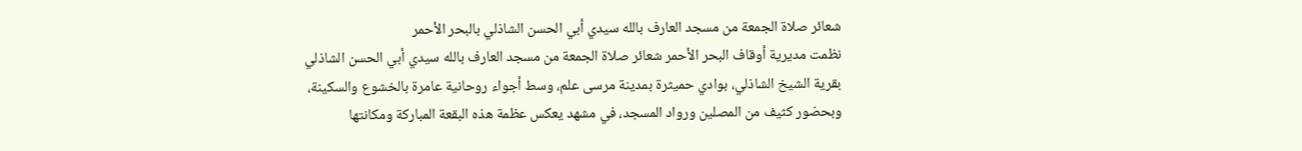شعائر صلاة الجمعة من مسجد العارف بالله سيدي أبي الحسن الشاذلي بالبحر الأحمر
نظمت مديرية أوقاف البحر الأحمر شعائر صلاة الجمعة من مسجد العارف بالله سيدي أبي الحسن الشاذلي بقرية الشيخ الشاذلي، بوادي حميثرة بمدينة مرسى علم، وسط أجواء روحانية عامرة بالخشوع والسكينة، وبحضور كثيف من المصلين ورواد المسجد، في مشهد يعكس عظمة هذه البقعة المباركة ومكانتها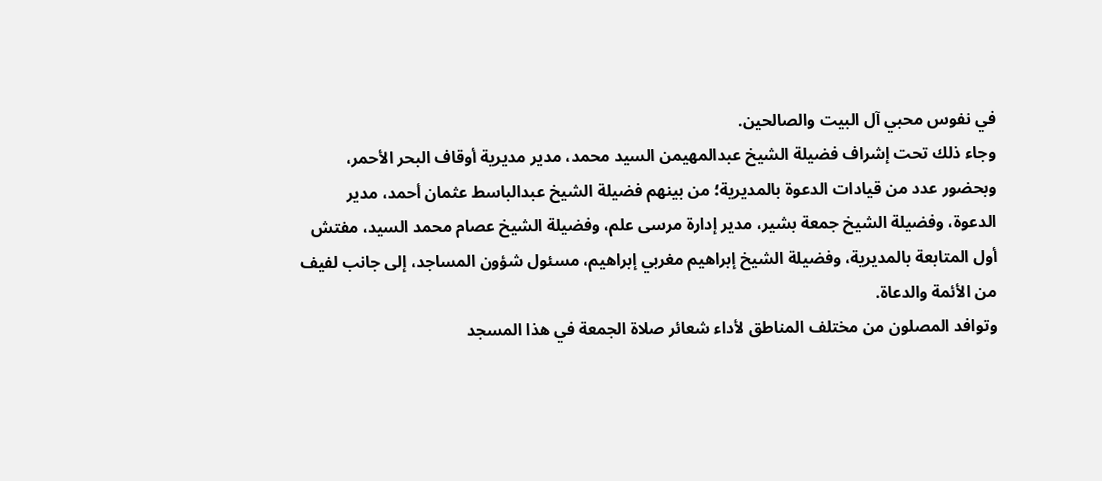في نفوس محبي آل البيت والصالحين.
وجاء ذلك تحت إشراف فضيلة الشيخ عبدالمهيمن السيد محمد، مدير مديرية أوقاف البحر الأحمر، وبحضور عدد من قيادات الدعوة بالمديرية؛ من بينهم فضيلة الشيخ عبدالباسط عثمان أحمد، مدير الدعوة، وفضيلة الشيخ جمعة بشير، مدير إدارة مرسى علم، وفضيلة الشيخ عصام محمد السيد، مفتش أول المتابعة بالمديرية، وفضيلة الشيخ إبراهيم مغربي إبراهيم، مسئول شؤون المساجد، إلى جانب لفيف من الأئمة والدعاة.
وتوافد المصلون من مختلف المناطق لأداء شعائر صلاة الجمعة في هذا المسجد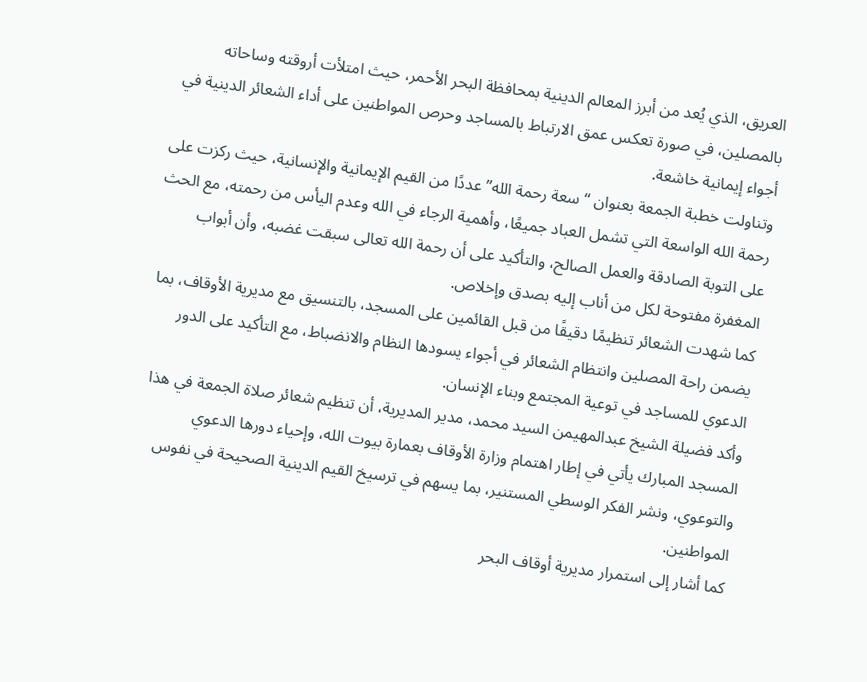العريق، الذي يُعد من أبرز المعالم الدينية بمحافظة البحر الأحمر، حيث امتلأت أروقته وساحاته بالمصلين، في صورة تعكس عمق الارتباط بالمساجد وحرص المواطنين على أداء الشعائر الدينية في أجواء إيمانية خاشعة.
وتناولت خطبة الجمعة بعنوان “سعة رحمة الله” عددًا من القيم الإيمانية والإنسانية، حيث ركزت على رحمة الله الواسعة التي تشمل العباد جميعًا، وأهمية الرجاء في الله وعدم اليأس من رحمته، مع الحث على التوبة الصادقة والعمل الصالح، والتأكيد على أن رحمة الله تعالى سبقت غضبه، وأن أبواب المغفرة مفتوحة لكل من أناب إليه بصدق وإخلاص.
كما شهدت الشعائر تنظيمًا دقيقًا من قبل القائمين على المسجد، بالتنسيق مع مديرية الأوقاف، بما يضمن راحة المصلين وانتظام الشعائر في أجواء يسودها النظام والانضباط، مع التأكيد على الدور الدعوي للمساجد في توعية المجتمع وبناء الإنسان.
وأكد فضيلة الشيخ عبدالمهيمن السيد محمد، مدير المديرية، أن تنظيم شعائر صلاة الجمعة في هذا المسجد المبارك يأتي في إطار اهتمام وزارة الأوقاف بعمارة بيوت الله، وإحياء دورها الدعوي والتوعوي، ونشر الفكر الوسطي المستنير، بما يسهم في ترسيخ القيم الدينية الصحيحة في نفوس المواطنين.
كما أشار إلى استمرار مديرية أوقاف البحر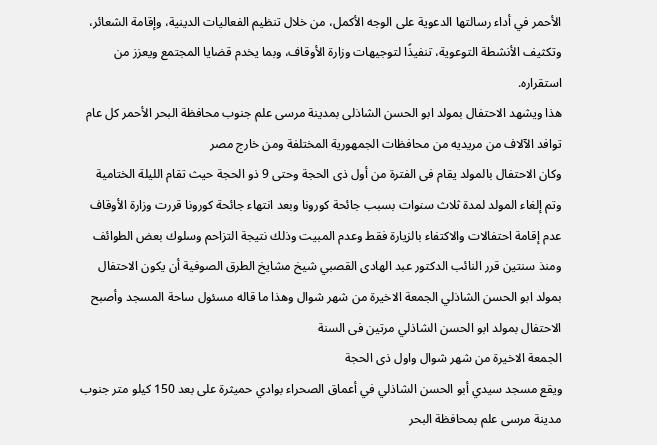الأحمر في أداء رسالتها الدعوية على الوجه الأكمل، من خلال تنظيم الفعاليات الدينية، وإقامة الشعائر، وتكثيف الأنشطة التوعوية، تنفيذًا لتوجيهات وزارة الأوقاف، وبما يخدم قضايا المجتمع ويعزز من استقراره.
هذا ويشهد الاحتفال بمولد ابو الحسن الشاذلى بمدينة مرسى علم جنوب محافظة البحر الأحمر كل عام توافد الآلاف من مريديه من محافظات الجمهورية المختلفة ومن خارج مصر
وكان الاحتفال بالمولد يقام فى الفترة من أول ذى الحجة وحتى 9 ذو الحجة حيث تقام الليلة الختامية
وتم إلغاء المولد لمدة ثلاث سنوات بسبب جائحة كورونا وبعد انتهاء جائحة كورونا قررت وزارة الأوقاف عدم إقامة احتفالات والاكتفاء بالزيارة فقط وعدم المبيت وذلك نتيجة التزاحم وسلوك بعض الطوائف
ومنذ سنتين قرر النائب الدكتور عبد الهادى القصبي شيخ مشايخ الطرق الصوفية أن يكون الاحتفال بمولد ابو الحسن الشاذلي الجمعة الاخيرة من شهر شوال وهذا ما قاله مسئول ساحة المسجد وأصبح الاحتفال بمولد ابو الحسن الشاذلي مرتين فى السنة
الجمعة الاخيرة من شهر شوال واول ذى الحجة
ويقع مسجد سيدي أبو الحسن الشاذلي في أعماق الصحراء بوادي حميثرة على بعد 150 كيلو متر جنوب مدينة مرسى علم بمحافظة البحر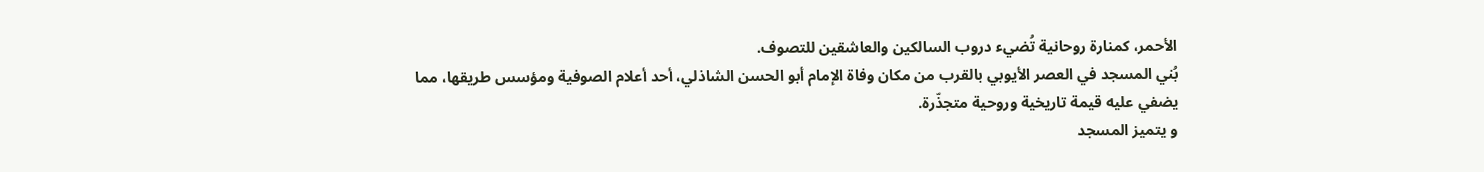الأحمر، كمنارة روحانية تُضيء دروب السالكين والعاشقين للتصوف.
بُني المسجد في العصر الأيوبي بالقرب من مكان وفاة الإمام أبو الحسن الشاذلي، أحد أعلام الصوفية ومؤسس طريقها، مما يضفي عليه قيمة تاريخية وروحية متجذّرة.
و يتميز المسجد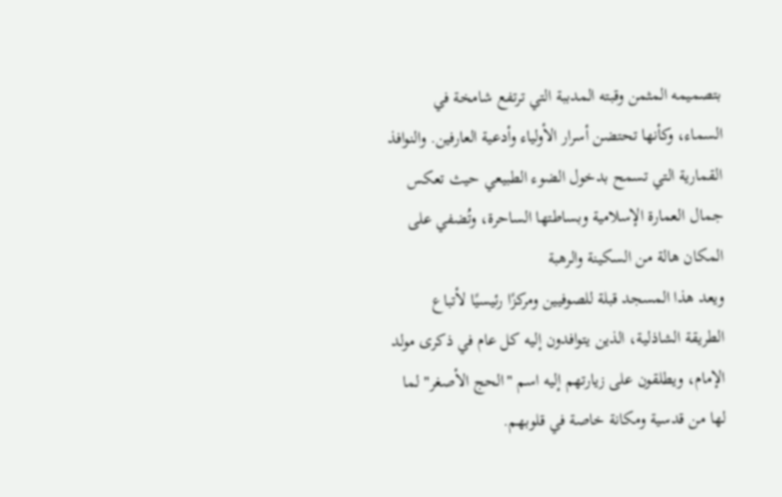بتصميمه المثمن وقبته المدببة التي ترتفع شامخة في السماء، وكأنها تحتضن أسرار الأولياء وأدعية العارفين. والنوافذ القمارية التي تسمح بدخول الضوء الطبيعي حيث تعكس جمال العمارة الإسلامية وبساطتها الساحرة، وتُضفي على المكان هالة من السكينة والرهبة
ويعد هذا المسجد قبلة للصوفيين ومركزًا رئيسيًا لأتباع الطريقة الشاذلية، الذين يتوافدون إليه كل عام في ذكرى مولد الإمام، ويطلقون على زيارتهم إليه اسم "الحج الأصغر" لما لها من قدسية ومكانة خاصة في قلوبهم.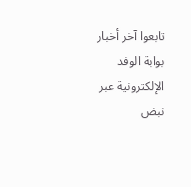تابعوا آخر أخبار بوابة الوفد الإلكترونية عبر نبض